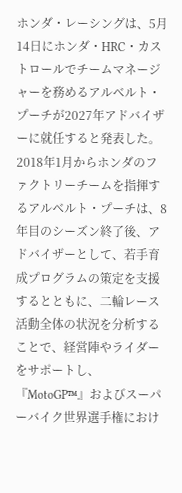ホンダ・レーシングは、5月14日にホンダ・HRC・カストロールでチームマネージャーを務めるアルベルト・プーチが2027年アドバイザーに就任すると発表した。
2018年1月からホンダのファクトリーチームを指揮するアルベルト・プーチは、8年目のシーズン終了後、アドバイザーとして、若手育成プログラムの策定を支援するとともに、二輪レース活動全体の状況を分析することで、経営陣やライダーをサポートし、『MotoGP™』およびスーパーバイク世界選手権におけ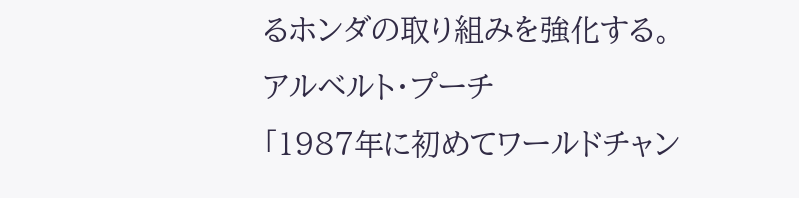るホンダの取り組みを強化する。
アルベルト・プーチ
「1987年に初めてワールドチャン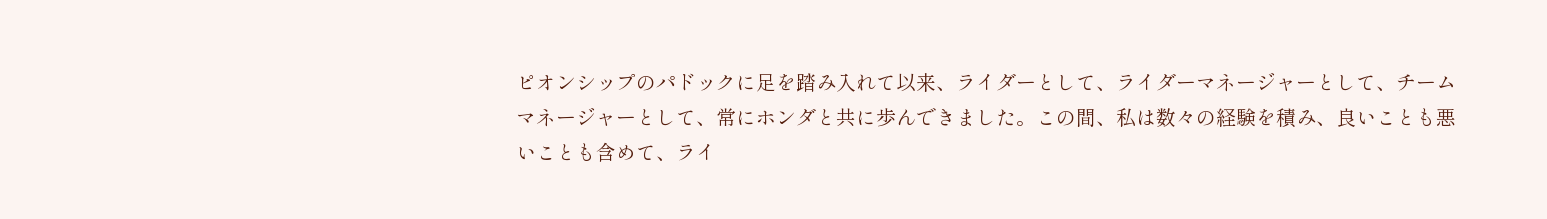ピオンシップのパドックに足を踏み入れて以来、ライダーとして、ライダーマネージャーとして、チームマネージャーとして、常にホンダと共に歩んできました。この間、私は数々の経験を積み、良いことも悪いことも含めて、ライ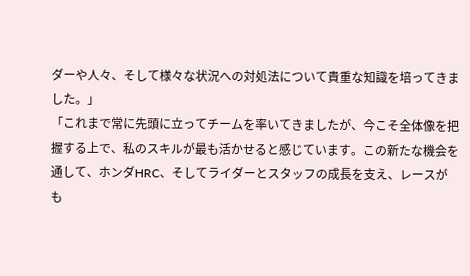ダーや人々、そして様々な状況への対処法について貴重な知識を培ってきました。」
「これまで常に先頭に立ってチームを率いてきましたが、今こそ全体像を把握する上で、私のスキルが最も活かせると感じています。この新たな機会を通して、ホンダHRC、そしてライダーとスタッフの成長を支え、レースがも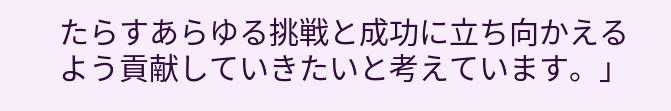たらすあらゆる挑戦と成功に立ち向かえるよう貢献していきたいと考えています。」